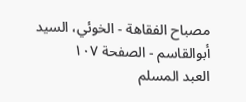مصباح الفقاهة - الخوئي، السيد أبوالقاسم - الصفحة ١٠٧
العبد المسلم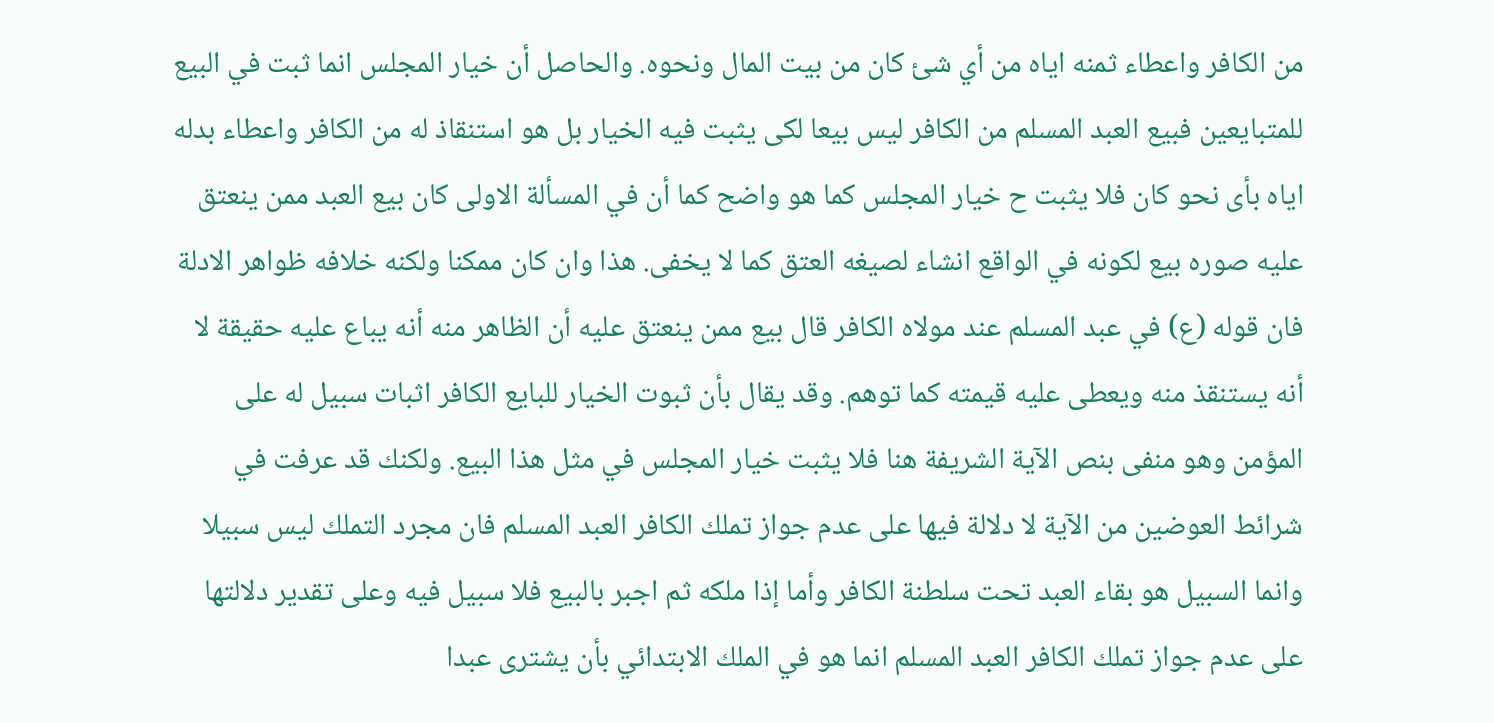من الكافر واعطاء ثمنه اياه من أي شئ كان من بيت المال ونحوه. والحاصل أن خيار المجلس انما ثبت في البيع للمتبايعين فبيع العبد المسلم من الكافر ليس بيعا لكى يثبت فيه الخيار بل هو استنقاذ له من الكافر واعطاء بدله اياه بأى نحو كان فلا يثبت ح خيار المجلس كما هو واضح كما أن في المسألة الاولى كان بيع العبد ممن ينعتق عليه صوره بيع لكونه في الواقع انشاء لصيغه العتق كما لا يخفى. هذا وان كان ممكنا ولكنه خلافه ظواهر الادلة فان قوله (ع) في عبد المسلم عند مولاه الكافر قال بيع ممن ينعتق عليه أن الظاهر منه أنه يباع عليه حقيقة لا أنه يستنقذ منه ويعطى عليه قيمته كما توهم. وقد يقال بأن ثبوت الخيار للبايع الكافر اثبات سبيل له على المؤمن وهو منفى بنص الآية الشريفة هنا فلا يثبت خيار المجلس في مثل هذا البيع. ولكنك قد عرفت في شرائط العوضين من الآية لا دلالة فيها على عدم جواز تملك الكافر العبد المسلم فان مجرد التملك ليس سبيلا وانما السبيل هو بقاء العبد تحت سلطنة الكافر وأما إذا ملكه ثم اجبر بالبيع فلا سبيل فيه وعلى تقدير دلالتها على عدم جواز تملك الكافر العبد المسلم انما هو في الملك الابتدائي بأن يشترى عبدا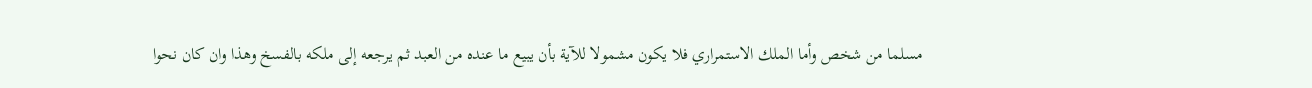مسلما من شخص وأما الملك الاستمراري فلا يكون مشمولا للآية بأن يبيع ما عنده من العبد ثم يرجعه إلى ملكه بالفسخ وهذا وان كان نحوا